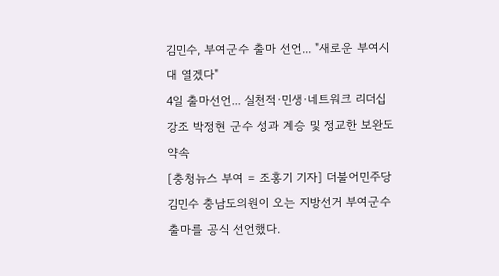김민수, 부여군수 출마 선언... "새로운 부여시대 열겠다"
4일 출마선언... 실천적·민생·네트워크 리더십 강조 박정현 군수 성과 계승 및 정교한 보완도 약속
[충청뉴스 부여 = 조홍기 기자] 더불어민주당 김민수 충남도의원이 오는 지방선거 부여군수 출마를 공식 선언했다.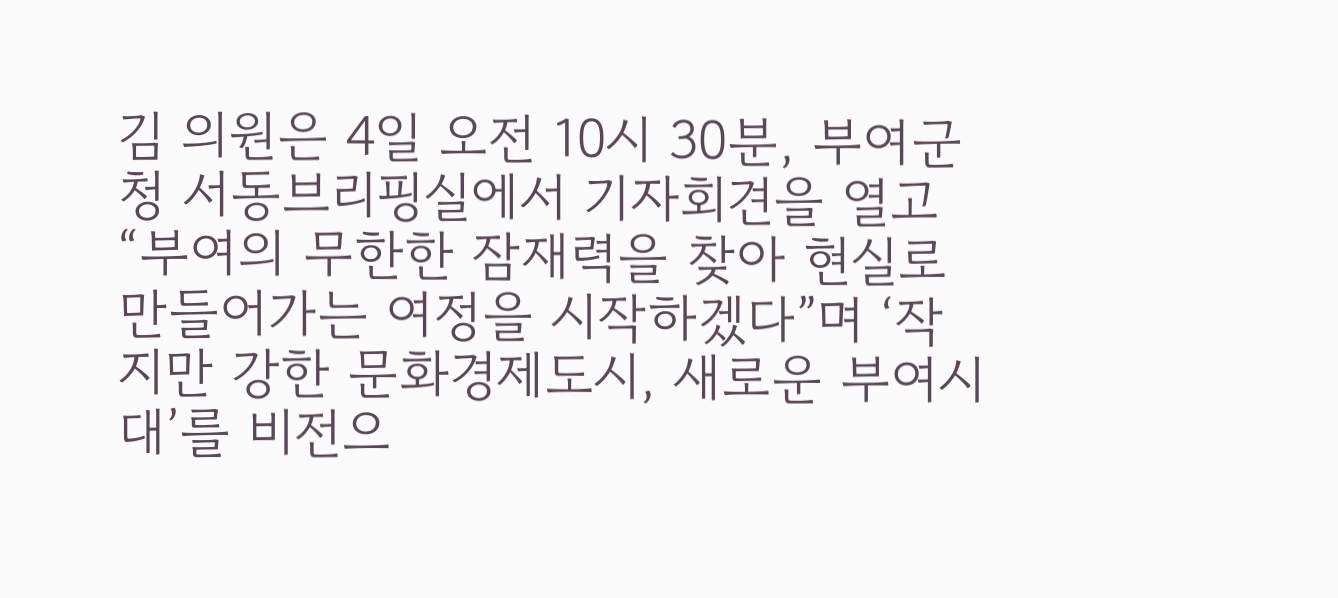김 의원은 4일 오전 10시 30분, 부여군청 서동브리핑실에서 기자회견을 열고 “부여의 무한한 잠재력을 찾아 현실로 만들어가는 여정을 시작하겠다”며 ‘작지만 강한 문화경제도시, 새로운 부여시대’를 비전으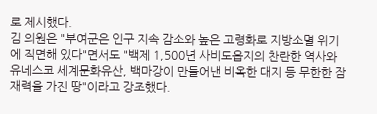로 제시했다.
김 의원은 "부여군은 인구 지속 감소와 높은 고령화로 지방소멸 위기에 직면해 있다"면서도 "백제 1,500년 사비도읍지의 찬란한 역사와 유네스코 세계문화유산, 백마강이 만들어낸 비옥한 대지 등 무한한 잠재력을 가진 땅"이라고 강조했다.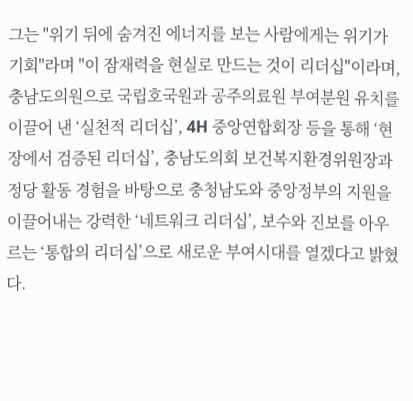그는 "위기 뒤에 숨겨진 에너지를 보는 사람에게는 위기가 기회"라며 "이 잠재력을 현실로 만드는 것이 리더십"이라며, 충남도의원으로 국립호국원과 공주의료원 부여분원 유치를 이끌어 낸 ‘실천적 리더십’, 4H 중앙연합회장 등을 통해 ‘현장에서 검증된 리더십’, 충남도의회 보건복지환경위원장과 정당 활동 경험을 바탕으로 충청남도와 중앙정부의 지원을 이끌어내는 강력한 ‘네트워크 리더십’, 보수와 진보를 아우르는 ‘통합의 리더십’으로 새로운 부여시대를 열겠다고 밝혔다.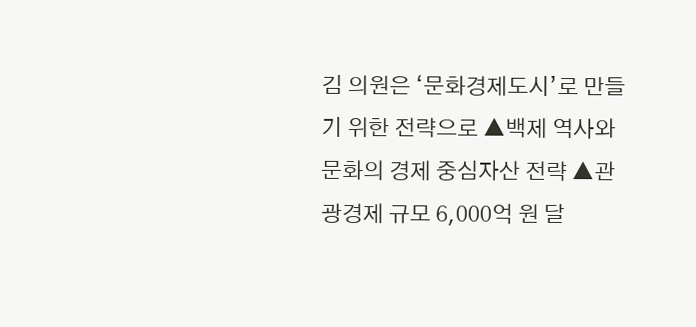김 의원은 ‘문화경제도시’로 만들기 위한 전략으로 ▲백제 역사와 문화의 경제 중심자산 전략 ▲관광경제 규모 6,000억 원 달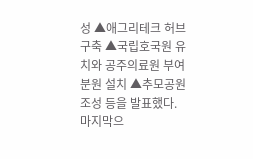성 ▲애그리테크 허브 구축 ▲국립호국원 유치와 공주의료원 부여분원 설치 ▲추모공원 조성 등을 발표했다.
마지막으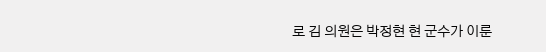로 김 의원은 박정현 현 군수가 이룬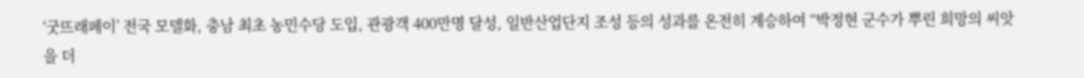‘굿뜨래페이’ 전국 모델화, 충남 최초 농민수당 도입, 관광객 400만명 달성, 일반산업단지 조성 등의 성과를 온전히 계승하여 “박정현 군수가 뿌린 희망의 씨앗을 더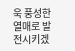욱 풍성한 열매로 발전시키겠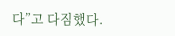다”고 다짐했다.